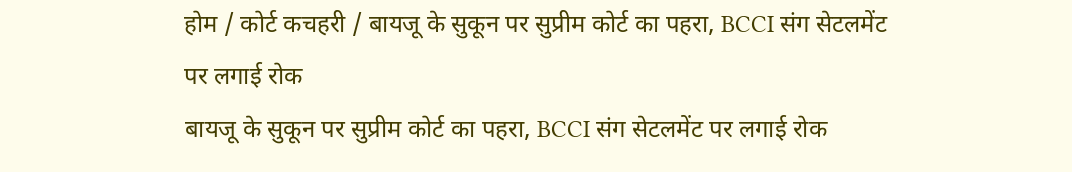होम / कोर्ट कचहरी / बायजू के सुकून पर सुप्रीम कोर्ट का पहरा, BCCI संग सेटलमेंट पर लगाई रोक
बायजू के सुकून पर सुप्रीम कोर्ट का पहरा, BCCI संग सेटलमेंट पर लगाई रोक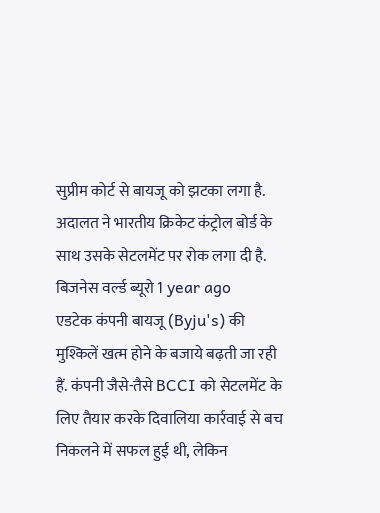सुप्रीम कोर्ट से बायजू को झटका लगा है. अदालत ने भारतीय क्रिकेट कंट्रोल बोर्ड के साथ उसके सेटलमेंट पर रोक लगा दी है.
बिजनेस वर्ल्ड ब्यूरो 1 year ago
एडटेक कंपनी बायजू (Byju's) की मुश्किलें खत्म होने के बजाये बढ़ती जा रही हैं. कंपनी जैसे-तैसे BCCI को सेटलमेंट के लिए तैयार करके दिवालिया कार्रवाई से बच निकलने में सफल हुई थी, लेकिन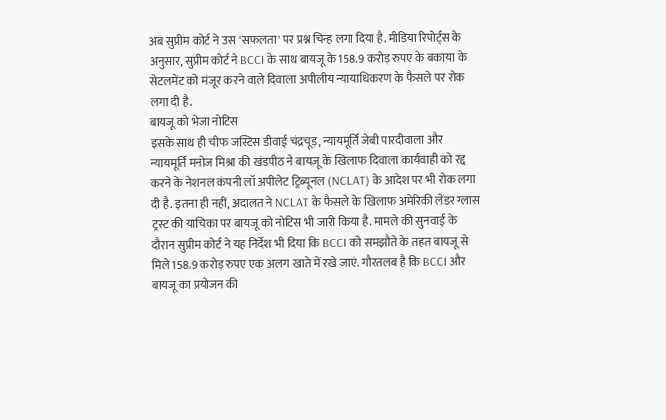अब सुप्रीम कोर्ट ने उस 'सफलता' पर प्रश्न चिन्ह लगा दिया है. मीडिया रिपोर्ट्स के अनुसार, सुप्रीम कोर्ट ने BCCI के साथ बायजू के 158.9 करोड़ रुपए के बकाया के सेटलमेंट को मंजूर करने वाले दिवाला अपीलीय न्यायाधिकरण के फैसले पर रोक लगा दी है.
बायजू को भेजा नोटिस
इसके साथ ही चीफ जस्टिस डीवाई चंद्रचूड़, न्यायमूर्ति जेबी पारदीवाला और न्यायमूर्ति मनोज मिश्रा की खंडपीठ ने बायजू के खिलाफ दिवाला कार्यवाही को रद्द करने के नेशनल कंपनी लॉ अपीलेट ट्रिब्यूनल (NCLAT) के आदेश पर भी रोक लगा दी है. इतना ही नहीं, अदालत ने NCLAT के फैसले के खिलाफ अमेरिकी लेंडर ग्लास ट्रस्ट की याचिका पर बायजू को नोटिस भी जारी किया है. मामले की सुनवाई के दौरान सुप्रीम कोर्ट ने यह निर्देश भी दिया कि BCCI को समझौते के तहत बायजू से मिले 158.9 करोड़ रुपए एक अलग खाते में रखे जाएं. गौरतलब है कि BCCI और बायजू का प्रयोजन की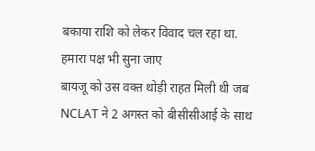बकाया राशि को लेकर विवाद चल रहा था.
हमारा पक्ष भी सुना जाए
बायजू को उस वक्त थोड़ी राहत मिली थी जब NCLAT ने 2 अगस्त को बीसीसीआई के साथ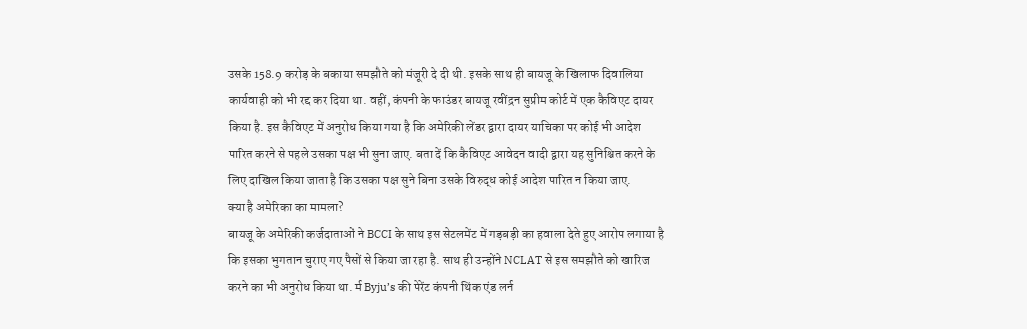उसके 158.9 करोड़ के बकाया समझौते को मंजूरी दे दी थी. इसके साथ ही बायजू के खिलाफ दिवालिया कार्यवाही को भी रद्द कर दिया था. वहीं, कंपनी के फाउंडर बायजू रवींद्रन सुप्रीम कोर्ट में एक कैविएट दायर किया है. इस कैविएट में अनुरोध किया गया है कि अमेरिकी लेंडर द्वारा दायर याचिका पर कोई भी आदेश पारित करने से पहले उसका पक्ष भी सुना जाए. बता दें कि कैविएट आवेदन वादी द्वारा यह सुनिश्चित करने के लिए दाखिल किया जाता है कि उसका पक्ष सुने बिना उसके विरुद्ध कोई आदेश पारित न किया जाए.
क्या है अमेरिका का मामला?
बायजू के अमेरिकी कर्जदाताओं ने BCCI के साथ इस सेटलमेंट में गड़बड़ी का हवाला देते हुए आरोप लगाया है कि इसका भुगतान चुराए गए पैसों से किया जा रहा है. साथ ही उन्होंने NCLAT से इस समझौते को खारिज करने का भी अनुरोध किया था. र्म Byju’s की पेरेंट कंपनी थिंक एंड लर्न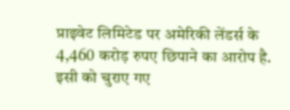प्राइवेट लिमिटेड पर अमेरिकी लेंडर्स के 4,460 करोड़ रुपए छिपाने का आरोप है. इसी को चुराए गए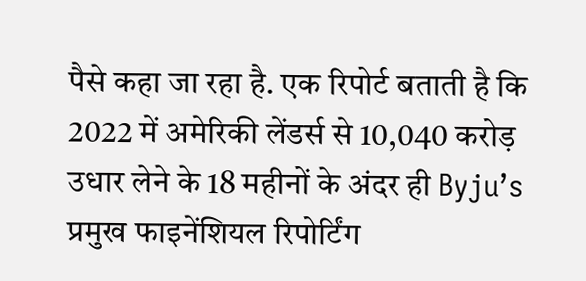पैसे कहा जा रहा है. एक रिपोर्ट बताती है कि 2022 में अमेरिकी लेंडर्स से 10,040 करोड़ उधार लेने के 18 महीनों के अंदर ही Byju’s प्रमुख फाइनेंशियल रिपोर्टिंग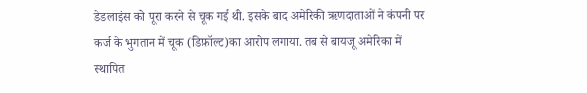डेडलाइंस को पूरा करने से चूक गई थी. इसके बाद अमेरिकी ऋणदाताओं ने कंपनी पर कर्ज के भुगतान में चूक (डिफ़ॉल्ट)का आरोप लगाया. तब से बायजू अमेरिका में स्थापित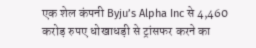एक शेल कंपनी Byju’s Alpha Inc से 4,460 करोड़ रुपए धोखाधड़ी से ट्रांसफर करने का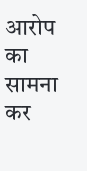आरोप का सामना कर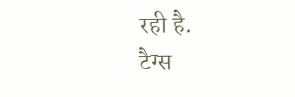रही है.
टैग्स